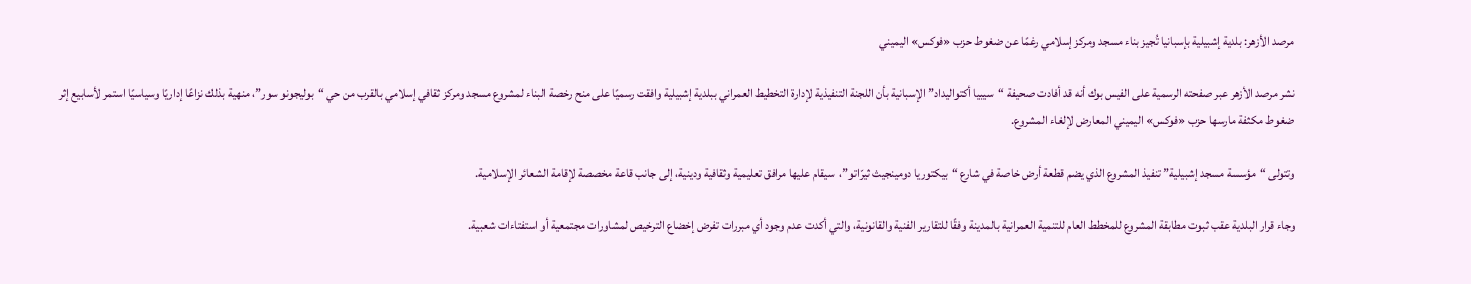مرصد الأزهر: بلدية إشبيلية بإسبانيا تُجيز بناء مسجد ومركز إسلامي رغمًا عن ضغوط حزب «فوكس» اليميني

نشر مرصد الأزهر عبر صفحته الرسمية على الفيس بوك أنه قد أفادت صحيفة “سيبيا أكتواليداد” الإسبانية بأن اللجنة التنفيذية لإدارة التخطيط العمراني ببلدية إشبيلية وافقت رسميًا على منح رخصة البناء لمشروع مسجد ومركز ثقافي إسلامي بالقرب من حي “بوليجونو سور”، منهية بذلك نزاعًا إداريًا وسياسيًا استمر لأسابيع إثر ضغوط مكثفة مارسها حزب «فوكس» اليميني المعارض لإلغاء المشروع.

وتتولى “مؤسسة مسجد إشبيلية” تنفيذ المشروع الذي يضم قطعة أرض خاصة في شارع “بيكتوريا دومينجيث ثيرّاتو”،  سيقام عليها مرافق تعليمية وثقافية ودينية، إلى جانب قاعة مخصصة لإقامة الشعائر الإسلامية.

وجاء قرار البلدية عقب ثبوت مطابقة المشروع للمخطط العام للتنمية العمرانية بالمدينة وفقًا للتقارير الفنية والقانونية، والتي أكدت عدم وجود أي مبررات تفرض إخضاع الترخيص لمشاورات مجتمعية أو استفتاءات شعبية.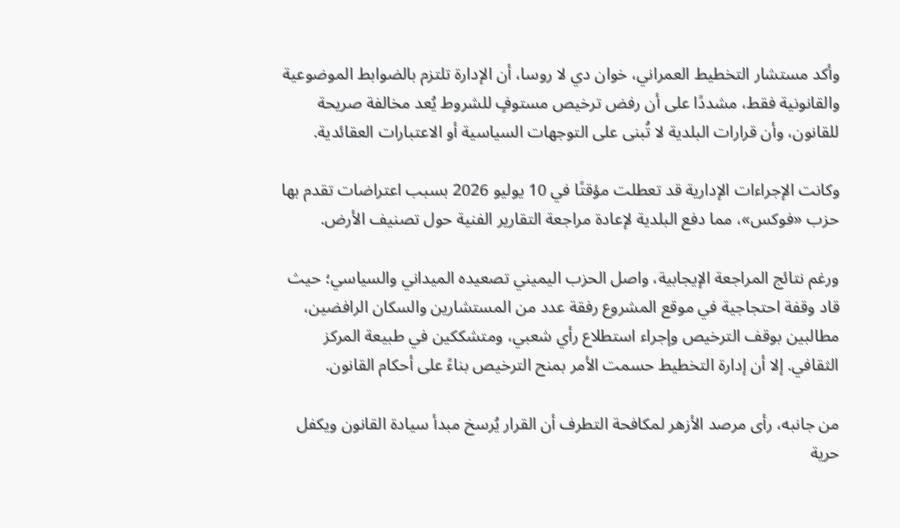وأكد مستشار التخطيط العمراني، خوان دي لا روسا، أن الإدارة تلتزم بالضوابط الموضوعية والقانونية فقط، مشددًا على أن رفض ترخيص مستوفٍ للشروط يُعد مخالفة صريحة للقانون، وأن قرارات البلدية لا تُبنى على التوجهات السياسية أو الاعتبارات العقائدية.

وكانت الإجراءات الإدارية قد تعطلت مؤقتًا في 10 يوليو 2026 بسبب اعتراضات تقدم بها حزب «فوكس»، مما دفع البلدية لإعادة مراجعة التقارير الفنية حول تصنيف الأرض.

ورغم نتائج المراجعة الإيجابية، واصل الحزب اليميني تصعيده الميداني والسياسي؛ حيث قاد وقفة احتجاجية في موقع المشروع رفقة عدد من المستشارين والسكان الرافضين، مطالبين بوقف الترخيص وإجراء استطلاع رأي شعبي، ومتشككين في طبيعة المركز الثقافي. إلا أن إدارة التخطيط حسمت الأمر بمنح الترخيص بناءً على أحكام القانون.

من جانبه، رأى مرصد الأزهر لمكافحة التطرف أن القرار يُرسخ مبدأ سيادة القانون ويكفل حرية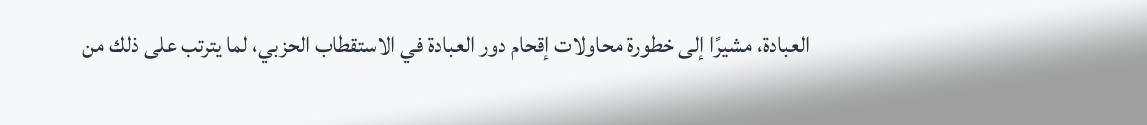العبادة، مشيرًا إلى خطورة محاولات إقحام دور العبادة في الاستقطاب الحزبي، لما يترتب على ذلك من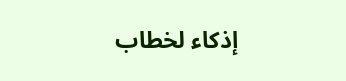إذكاء لخطاب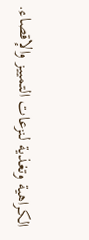الكراهية وتغذية لنزعات التمييز والإقصاء.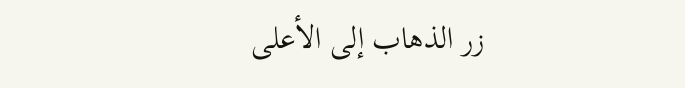زر الذهاب إلى الأعلى